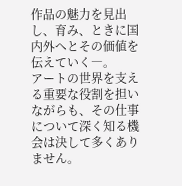作品の魅力を見出し、育み、ときに国内外へとその価値を伝えていく―。
アートの世界を支える重要な役割を担いながらも、その仕事について深く知る機会は決して多くありません。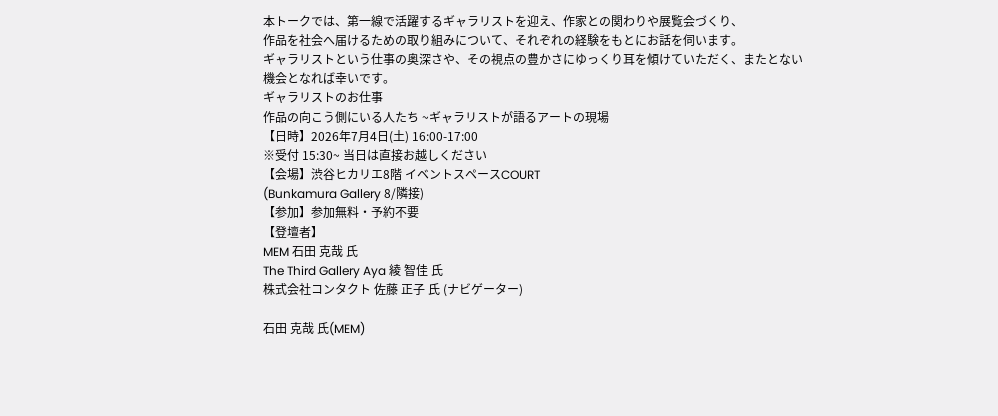本トークでは、第一線で活躍するギャラリストを迎え、作家との関わりや展覧会づくり、
作品を社会へ届けるための取り組みについて、それぞれの経験をもとにお話を伺います。
ギャラリストという仕事の奥深さや、その視点の豊かさにゆっくり耳を傾けていただく、またとない機会となれば幸いです。
ギャラリストのお仕事
作品の向こう側にいる人たち ~ギャラリストが語るアートの現場
【日時】2026年7月4日(土) 16:00-17:00
※受付 15:30~ 当日は直接お越しください
【会場】渋谷ヒカリエ8階 イベントスペースCOURT
(Bunkamura Gallery 8/隣接)
【参加】参加無料・予約不要
【登壇者】
MEM 石田 克哉 氏
The Third Gallery Aya 綾 智佳 氏
株式会社コンタクト 佐藤 正子 氏 (ナビゲーター)

石田 克哉 氏(MEM)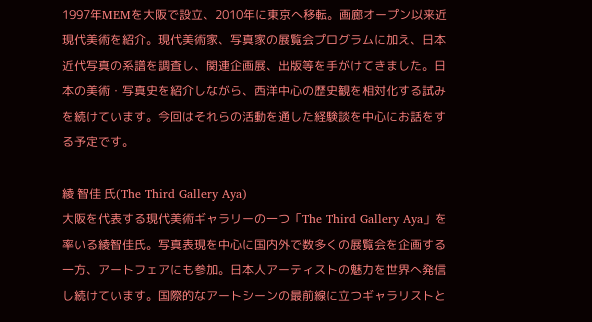1997年MEMを大阪で設立、2010年に東京へ移転。画廊オープン以来近現代美術を紹介。現代美術家、写真家の展覧会プログラムに加え、日本近代写真の系譜を調査し、関連企画展、出版等を手がけてきました。日本の美術・写真史を紹介しながら、西洋中心の歴史観を相対化する試みを続けています。今回はそれらの活動を通した経験談を中心にお話をする予定です。

綾 智佳 氏(The Third Gallery Aya)
大阪を代表する現代美術ギャラリーの一つ「The Third Gallery Aya」を率いる綾智佳氏。写真表現を中心に国内外で数多くの展覧会を企画する一方、アートフェアにも参加。日本人アーティストの魅力を世界へ発信し続けています。国際的なアートシーンの最前線に立つギャラリストと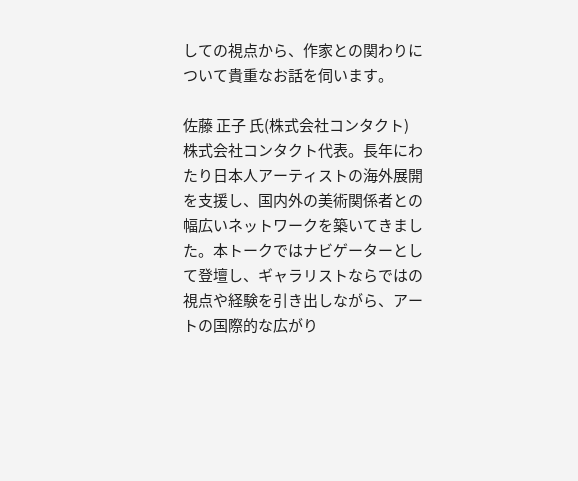しての視点から、作家との関わりについて貴重なお話を伺います。

佐藤 正子 氏(株式会社コンタクト)
株式会社コンタクト代表。長年にわたり日本人アーティストの海外展開を支援し、国内外の美術関係者との幅広いネットワークを築いてきました。本トークではナビゲーターとして登壇し、ギャラリストならではの視点や経験を引き出しながら、アートの国際的な広がり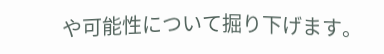や可能性について掘り下げます。